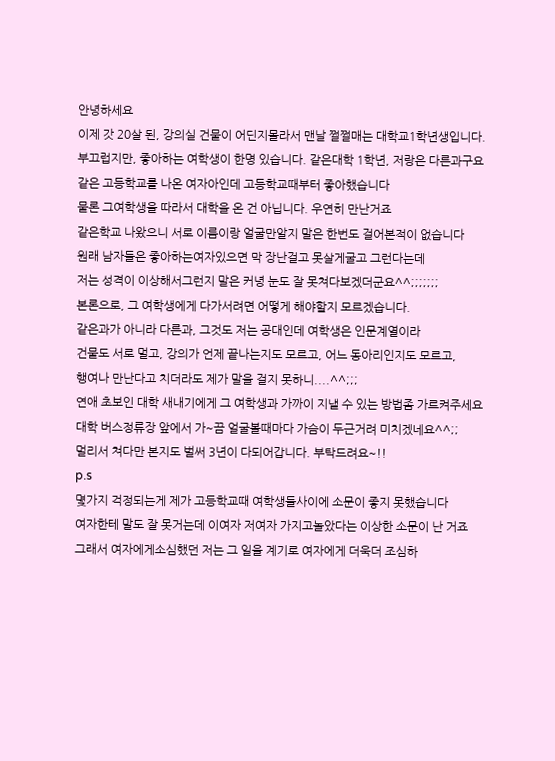안녕하세요
이제 갓 20살 된, 강의실 건물이 어딘지몰라서 맨날 쩔쩔매는 대학교1학년생입니다.
부끄럽지만, 좋아하는 여학생이 한명 있습니다. 같은대학 1학년, 저랑은 다른과구요
같은 고등학교를 나온 여자아인데 고등학교때부터 좋아했습니다
물론 그여학생을 따라서 대학을 온 건 아닙니다. 우연히 만난거죠
같은학교 나왔으니 서로 이름이랑 얼굴만알지 말은 한번도 걸어본적이 없습니다
원래 남자들은 좋아하는여자있으면 막 장난걸고 못살게굴고 그런다는데
저는 성격이 이상해서그런지 말은 커녕 눈도 잘 못쳐다보겠더군요^^;;;;;;;
본론으로, 그 여학생에게 다가서려면 어떻게 해야할지 모르겠습니다.
같은과가 아니라 다른과, 그것도 저는 공대인데 여학생은 인문계열이라
건물도 서로 멀고, 강의가 언제 끝나는지도 모르고, 어느 동아리인지도 모르고,
행여나 만난다고 치더라도 제가 말을 걸지 못하니....^^;;;
연애 초보인 대학 새내기에게 그 여학생과 가까이 지낼 수 있는 방법좀 가르켜주세요
대학 버스정류장 앞에서 가~끔 얼굴볼때마다 가슴이 두근거려 미치겠네요^^;;
멀리서 쳐다만 본지도 벌써 3년이 다되어갑니다. 부탁드려요~!!
p.s
몇가지 걱정되는게 제가 고등학교때 여학생들사이에 소문이 좋지 못했습니다
여자한테 말도 잘 못거는데 이여자 저여자 가지고놀았다는 이상한 소문이 난 거죠
그래서 여자에게소심했던 저는 그 일을 계기로 여자에게 더욱더 조심하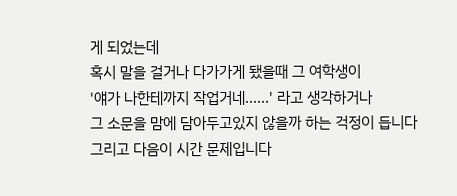게 되었는데
혹시 말을 걸거나 다가가게 됐을때 그 여학생이
'얘가 나한테까지 작업거네......' 라고 생각하거나
그 소문을 맘에 담아두고있지 않을까 하는 걱정이 듭니다
그리고 다음이 시간 문제입니다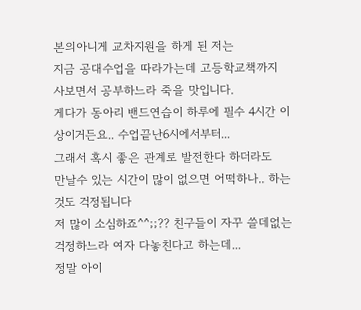본의아니게 교차지원을 하게 된 저는
지금 공대수업을 따라가는데 고등학교책까지 사보면서 공부하느라 죽을 맛입니다.
게다가 동아리 밴드연습이 하루에 필수 4시간 이상이거든요.. 수업끝난6시에서부터...
그래서 혹시 좋은 관계로 발전한다 하더라도
만날수 있는 시간이 많이 없으면 어떡하나.. 하는것도 걱정됩니다
저 많이 소심하죠^^;;?? 친구들이 자꾸 쓸데없는 걱정하느라 여자 다놓친다고 하는데...
정말 아이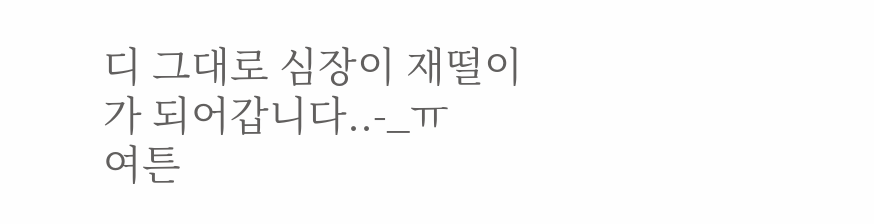디 그대로 심장이 재떨이가 되어갑니다..-_ㅠ
여튼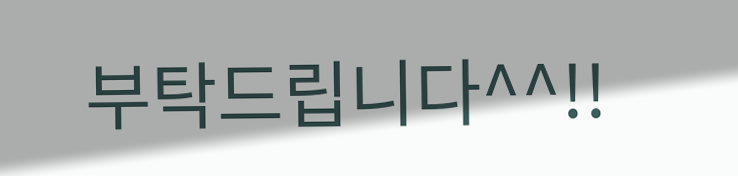부탁드립니다^^!!